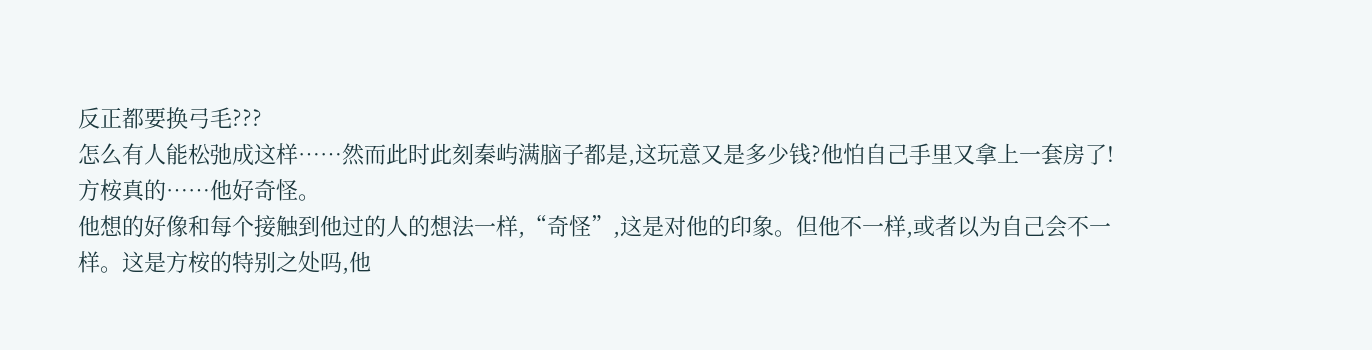反正都要换弓毛???
怎么有人能松弛成这样……然而此时此刻秦屿满脑子都是,这玩意又是多少钱?他怕自己手里又拿上一套房了!
方桉真的……他好奇怪。
他想的好像和每个接触到他过的人的想法一样,“奇怪”,这是对他的印象。但他不一样,或者以为自己会不一样。这是方桉的特别之处吗,他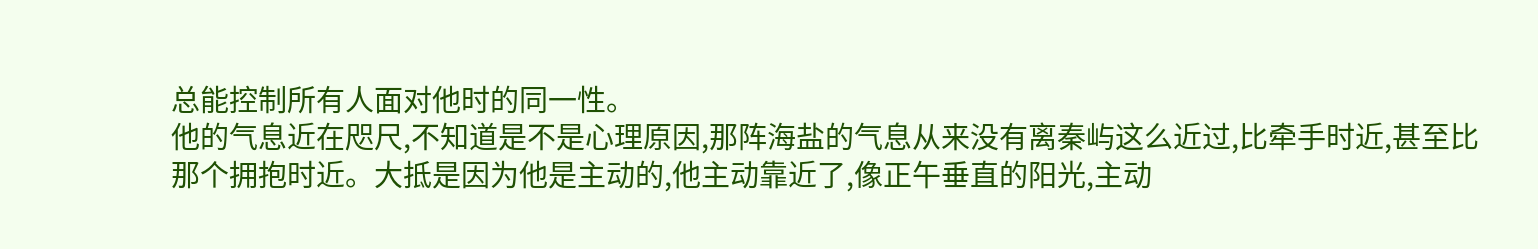总能控制所有人面对他时的同一性。
他的气息近在咫尺,不知道是不是心理原因,那阵海盐的气息从来没有离秦屿这么近过,比牵手时近,甚至比那个拥抱时近。大抵是因为他是主动的,他主动靠近了,像正午垂直的阳光,主动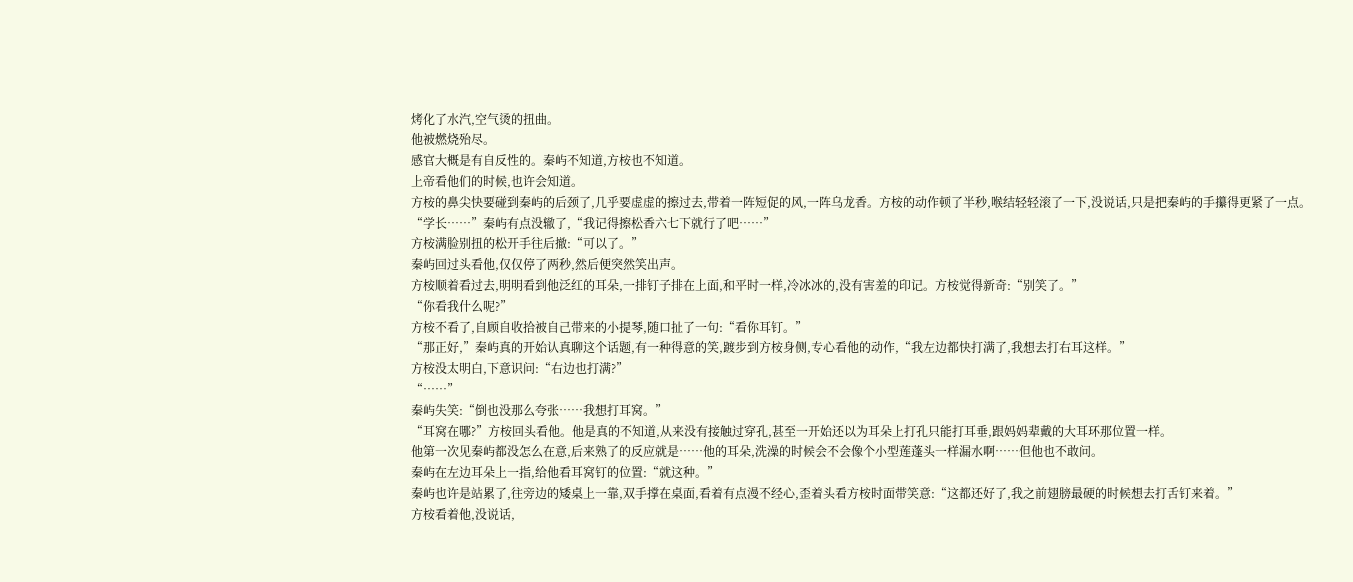烤化了水汽,空气烫的扭曲。
他被燃烧殆尽。
感官大概是有自反性的。秦屿不知道,方桉也不知道。
上帝看他们的时候,也许会知道。
方桉的鼻尖快要碰到秦屿的后颈了,几乎要虚虚的擦过去,带着一阵短促的风,一阵乌龙香。方桉的动作顿了半秒,喉结轻轻滚了一下,没说话,只是把秦屿的手攥得更紧了一点。
“学长……”秦屿有点没辙了,“我记得擦松香六七下就行了吧……”
方桉满脸别扭的松开手往后撤:“可以了。”
秦屿回过头看他,仅仅停了两秒,然后便突然笑出声。
方桉顺着看过去,明明看到他泛红的耳朵,一排钉子排在上面,和平时一样,冷冰冰的,没有害羞的印记。方桉觉得新奇:“别笑了。”
“你看我什么呢?”
方桉不看了,自顾自收拾被自己带来的小提琴,随口扯了一句:“看你耳钉。”
“那正好,”秦屿真的开始认真聊这个话题,有一种得意的笑,踱步到方桉身侧,专心看他的动作,“我左边都快打满了,我想去打右耳这样。”
方桉没太明白,下意识问:“右边也打满?”
“……”
秦屿失笑:“倒也没那么夸张……我想打耳窝。”
“耳窝在哪?”方桉回头看他。他是真的不知道,从来没有接触过穿孔,甚至一开始还以为耳朵上打孔只能打耳垂,跟妈妈辈戴的大耳环那位置一样。
他第一次见秦屿都没怎么在意,后来熟了的反应就是……他的耳朵,洗澡的时候会不会像个小型莲蓬头一样漏水啊……但他也不敢问。
秦屿在左边耳朵上一指,给他看耳窝钉的位置:“就这种。”
秦屿也许是站累了,往旁边的矮桌上一靠,双手撑在桌面,看着有点漫不经心,歪着头看方桉时面带笑意:“这都还好了,我之前翅膀最硬的时候想去打舌钉来着。”
方桉看着他,没说话,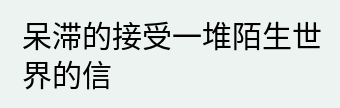呆滞的接受一堆陌生世界的信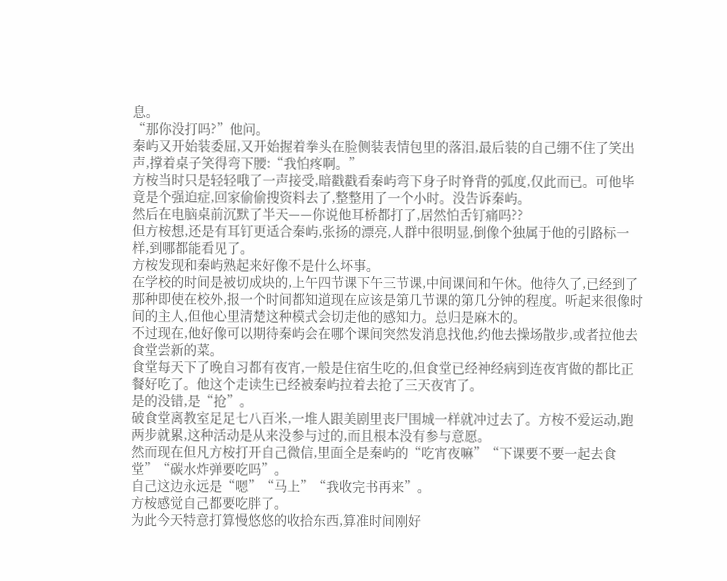息。
“那你没打吗?”他问。
秦屿又开始装委屈,又开始握着拳头在脸侧装表情包里的落泪,最后装的自己绷不住了笑出声,撑着桌子笑得弯下腰:“我怕疼啊。”
方桉当时只是轻轻哦了一声接受,暗戳戳看秦屿弯下身子时脊背的弧度,仅此而已。可他毕竟是个强迫症,回家偷偷搜资料去了,整整用了一个小时。没告诉秦屿。
然后在电脑桌前沉默了半天——你说他耳桥都打了,居然怕舌钉痛吗??
但方桉想,还是有耳钉更适合秦屿,张扬的漂亮,人群中很明显,倒像个独属于他的引路标一样,到哪都能看见了。
方桉发现和秦屿熟起来好像不是什么坏事。
在学校的时间是被切成块的,上午四节课下午三节课,中间课间和午休。他待久了,已经到了那种即使在校外,报一个时间都知道现在应该是第几节课的第几分钟的程度。听起来很像时间的主人,但他心里清楚这种模式会切走他的感知力。总归是麻木的。
不过现在,他好像可以期待秦屿会在哪个课间突然发消息找他,约他去操场散步,或者拉他去食堂尝新的菜。
食堂每天下了晚自习都有夜宵,一般是住宿生吃的,但食堂已经神经病到连夜宵做的都比正餐好吃了。他这个走读生已经被秦屿拉着去抢了三天夜宵了。
是的没错,是“抢”。
破食堂离教室足足七八百米,一堆人跟美剧里丧尸围城一样就冲过去了。方桉不爱运动,跑两步就累,这种活动是从来没参与过的,而且根本没有参与意愿。
然而现在但凡方桉打开自己微信,里面全是秦屿的“吃宵夜嘛”“下课要不要一起去食堂”“碳水炸弹要吃吗”。
自己这边永远是“嗯”“马上”“我收完书再来”。
方桉感觉自己都要吃胖了。
为此今天特意打算慢悠悠的收拾东西,算准时间刚好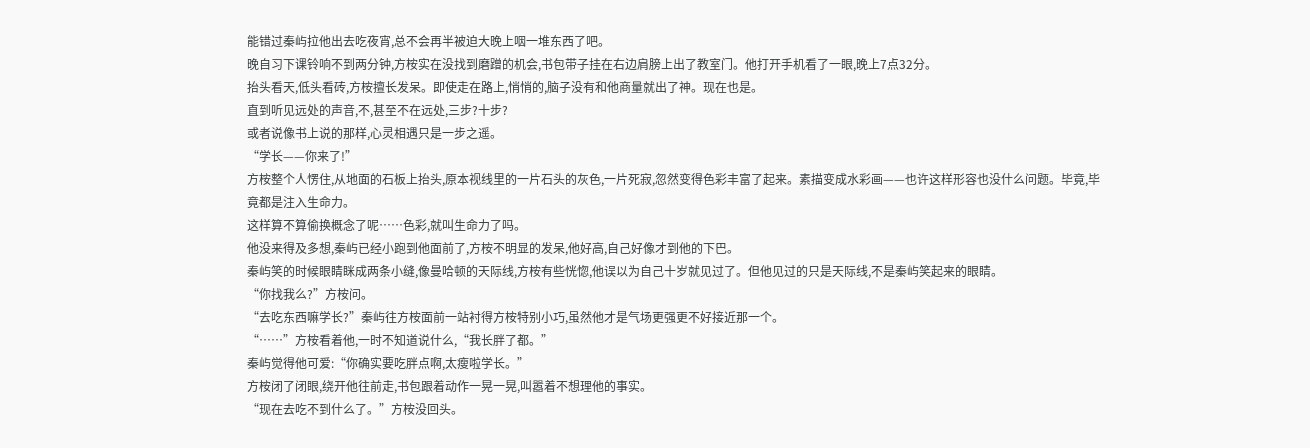能错过秦屿拉他出去吃夜宵,总不会再半被迫大晚上咽一堆东西了吧。
晚自习下课铃响不到两分钟,方桉实在没找到磨蹭的机会,书包带子挂在右边肩膀上出了教室门。他打开手机看了一眼,晚上7点32分。
抬头看天,低头看砖,方桉擅长发呆。即使走在路上,悄悄的,脑子没有和他商量就出了神。现在也是。
直到听见远处的声音,不,甚至不在远处,三步?十步?
或者说像书上说的那样,心灵相遇只是一步之遥。
“学长——你来了!”
方桉整个人愣住,从地面的石板上抬头,原本视线里的一片石头的灰色,一片死寂,忽然变得色彩丰富了起来。素描变成水彩画——也许这样形容也没什么问题。毕竟,毕竟都是注入生命力。
这样算不算偷换概念了呢……色彩,就叫生命力了吗。
他没来得及多想,秦屿已经小跑到他面前了,方桉不明显的发呆,他好高,自己好像才到他的下巴。
秦屿笑的时候眼睛眯成两条小缝,像曼哈顿的天际线,方桉有些恍惚,他误以为自己十岁就见过了。但他见过的只是天际线,不是秦屿笑起来的眼睛。
“你找我么?”方桉问。
“去吃东西嘛学长?”秦屿往方桉面前一站衬得方桉特别小巧,虽然他才是气场更强更不好接近那一个。
“……”方桉看着他,一时不知道说什么,“我长胖了都。”
秦屿觉得他可爱:“你确实要吃胖点啊,太瘦啦学长。”
方桉闭了闭眼,绕开他往前走,书包跟着动作一晃一晃,叫嚣着不想理他的事实。
“现在去吃不到什么了。”方桉没回头。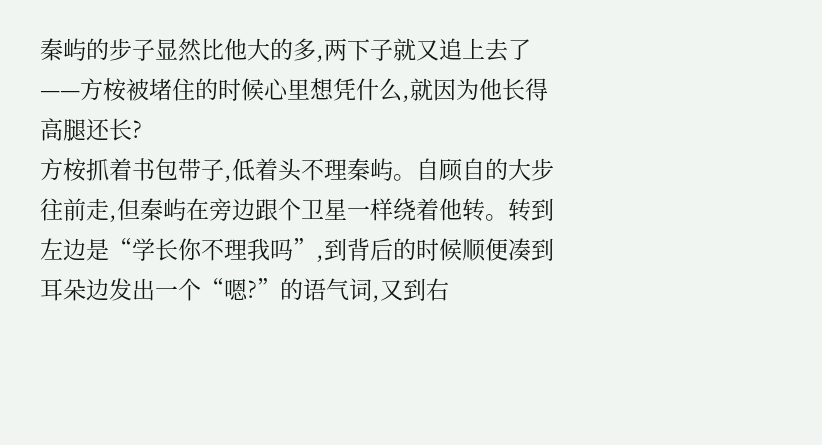秦屿的步子显然比他大的多,两下子就又追上去了——方桉被堵住的时候心里想凭什么,就因为他长得高腿还长?
方桉抓着书包带子,低着头不理秦屿。自顾自的大步往前走,但秦屿在旁边跟个卫星一样绕着他转。转到左边是“学长你不理我吗”,到背后的时候顺便凑到耳朵边发出一个“嗯?”的语气词,又到右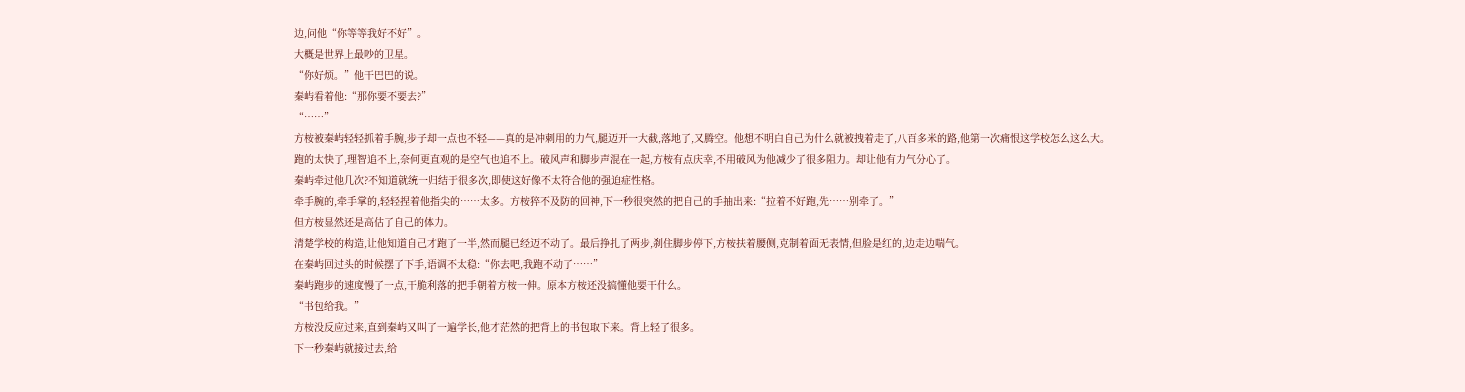边,问他“你等等我好不好”。
大概是世界上最吵的卫星。
“你好烦。”他干巴巴的说。
秦屿看着他:“那你要不要去?”
“……”
方桉被秦屿轻轻抓着手腕,步子却一点也不轻——真的是冲刺用的力气,腿迈开一大截,落地了,又腾空。他想不明白自己为什么就被拽着走了,八百多米的路,他第一次痛恨这学校怎么这么大。
跑的太快了,理智追不上,奈何更直观的是空气也追不上。破风声和脚步声混在一起,方桉有点庆幸,不用破风为他减少了很多阻力。却让他有力气分心了。
秦屿牵过他几次?不知道就统一归结于很多次,即使这好像不太符合他的强迫症性格。
牵手腕的,牵手掌的,轻轻捏着他指尖的……太多。方桉猝不及防的回神,下一秒很突然的把自己的手抽出来:“拉着不好跑,先……别牵了。”
但方桉显然还是高估了自己的体力。
清楚学校的构造,让他知道自己才跑了一半,然而腿已经迈不动了。最后挣扎了两步,刹住脚步停下,方桉扶着腰侧,克制着面无表情,但脸是红的,边走边喘气。
在秦屿回过头的时候摆了下手,语调不太稳:“你去吧,我跑不动了……”
秦屿跑步的速度慢了一点,干脆利落的把手朝着方桉一伸。原本方桉还没搞懂他要干什么。
“书包给我。”
方桉没反应过来,直到秦屿又叫了一遍学长,他才茫然的把背上的书包取下来。背上轻了很多。
下一秒秦屿就接过去,给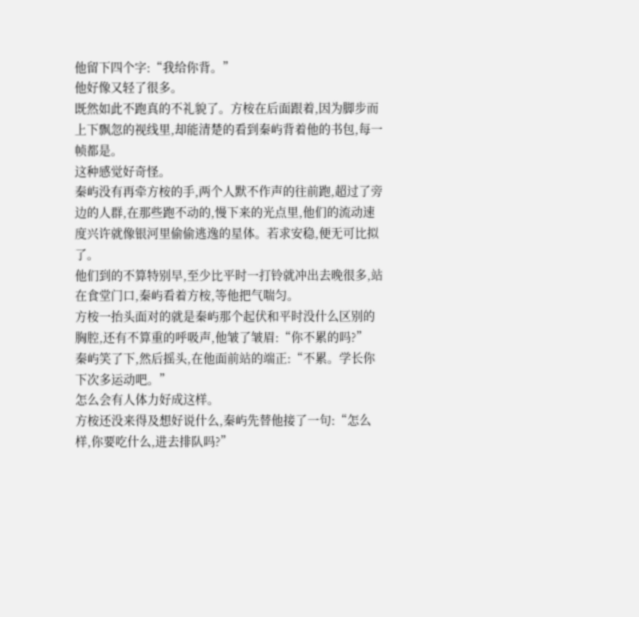他留下四个字:“我给你背。”
他好像又轻了很多。
既然如此不跑真的不礼貌了。方桉在后面跟着,因为脚步而上下飘忽的视线里,却能清楚的看到秦屿背着他的书包,每一帧都是。
这种感觉好奇怪。
秦屿没有再牵方桉的手,两个人默不作声的往前跑,超过了旁边的人群,在那些跑不动的,慢下来的光点里,他们的流动速度兴许就像银河里偷偷逃逸的星体。若求安稳,便无可比拟了。
他们到的不算特别早,至少比平时一打铃就冲出去晚很多,站在食堂门口,秦屿看着方桉,等他把气喘匀。
方桉一抬头面对的就是秦屿那个起伏和平时没什么区别的胸腔,还有不算重的呼吸声,他皱了皱眉:“你不累的吗?”
秦屿笑了下,然后摇头,在他面前站的端正:“不累。学长你下次多运动吧。”
怎么会有人体力好成这样。
方桉还没来得及想好说什么,秦屿先替他接了一句:“怎么样,你要吃什么,进去排队吗?”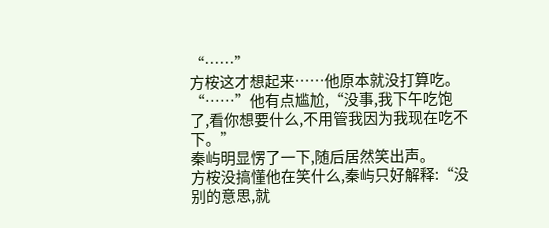“……”
方桉这才想起来……他原本就没打算吃。
“……”他有点尴尬,“没事,我下午吃饱了,看你想要什么,不用管我因为我现在吃不下。”
秦屿明显愣了一下,随后居然笑出声。
方桉没搞懂他在笑什么,秦屿只好解释:“没别的意思,就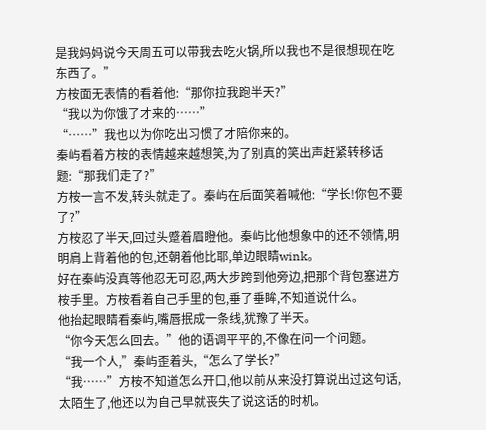是我妈妈说今天周五可以带我去吃火锅,所以我也不是很想现在吃东西了。”
方桉面无表情的看着他:“那你拉我跑半天?”
“我以为你饿了才来的……”
“……”我也以为你吃出习惯了才陪你来的。
秦屿看着方桉的表情越来越想笑,为了别真的笑出声赶紧转移话题:“那我们走了?”
方桉一言不发,转头就走了。秦屿在后面笑着喊他:“学长!你包不要了?”
方桉忍了半天,回过头蹙着眉瞪他。秦屿比他想象中的还不领情,明明肩上背着他的包,还朝着他比耶,单边眼睛wink。
好在秦屿没真等他忍无可忍,两大步跨到他旁边,把那个背包塞进方桉手里。方桉看着自己手里的包,垂了垂眸,不知道说什么。
他抬起眼睛看秦屿,嘴唇抿成一条线,犹豫了半天。
“你今天怎么回去。”他的语调平平的,不像在问一个问题。
“我一个人,”秦屿歪着头,“怎么了学长?”
“我……”方桉不知道怎么开口,他以前从来没打算说出过这句话,太陌生了,他还以为自己早就丧失了说这话的时机。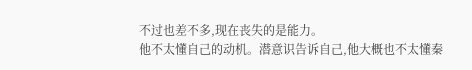不过也差不多,现在丧失的是能力。
他不太懂自己的动机。潜意识告诉自己,他大概也不太懂秦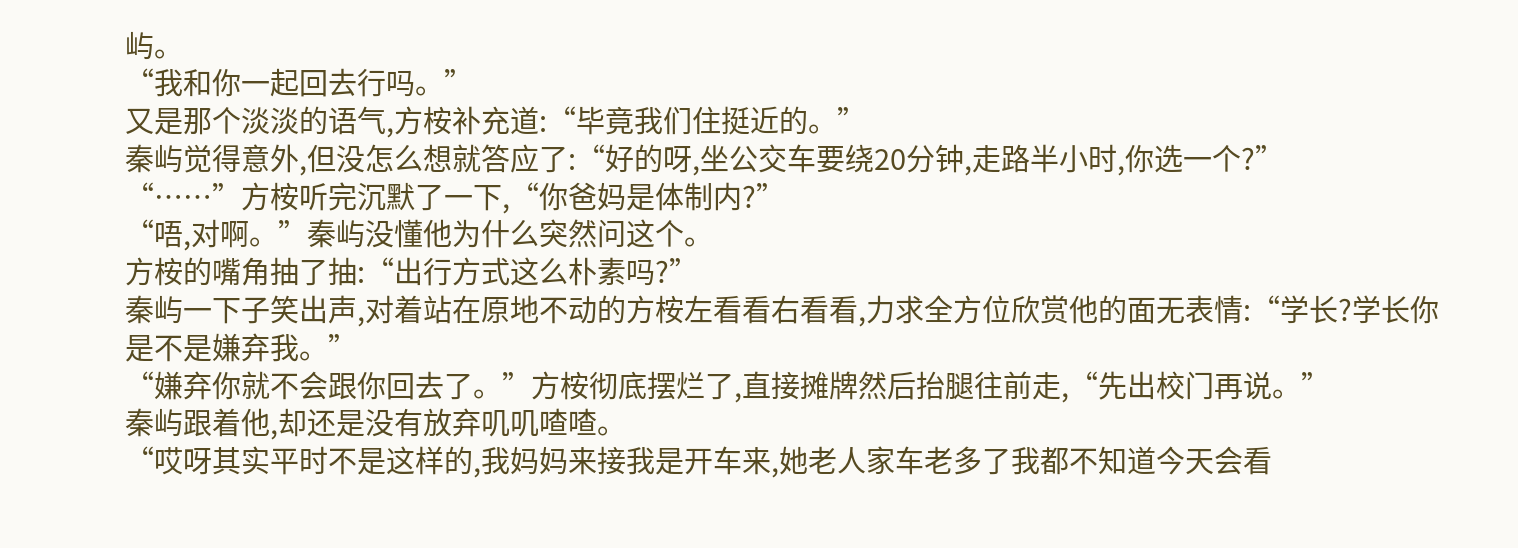屿。
“我和你一起回去行吗。”
又是那个淡淡的语气,方桉补充道:“毕竟我们住挺近的。”
秦屿觉得意外,但没怎么想就答应了:“好的呀,坐公交车要绕20分钟,走路半小时,你选一个?”
“……”方桉听完沉默了一下,“你爸妈是体制内?”
“唔,对啊。”秦屿没懂他为什么突然问这个。
方桉的嘴角抽了抽:“出行方式这么朴素吗?”
秦屿一下子笑出声,对着站在原地不动的方桉左看看右看看,力求全方位欣赏他的面无表情:“学长?学长你是不是嫌弃我。”
“嫌弃你就不会跟你回去了。”方桉彻底摆烂了,直接摊牌然后抬腿往前走,“先出校门再说。”
秦屿跟着他,却还是没有放弃叽叽喳喳。
“哎呀其实平时不是这样的,我妈妈来接我是开车来,她老人家车老多了我都不知道今天会看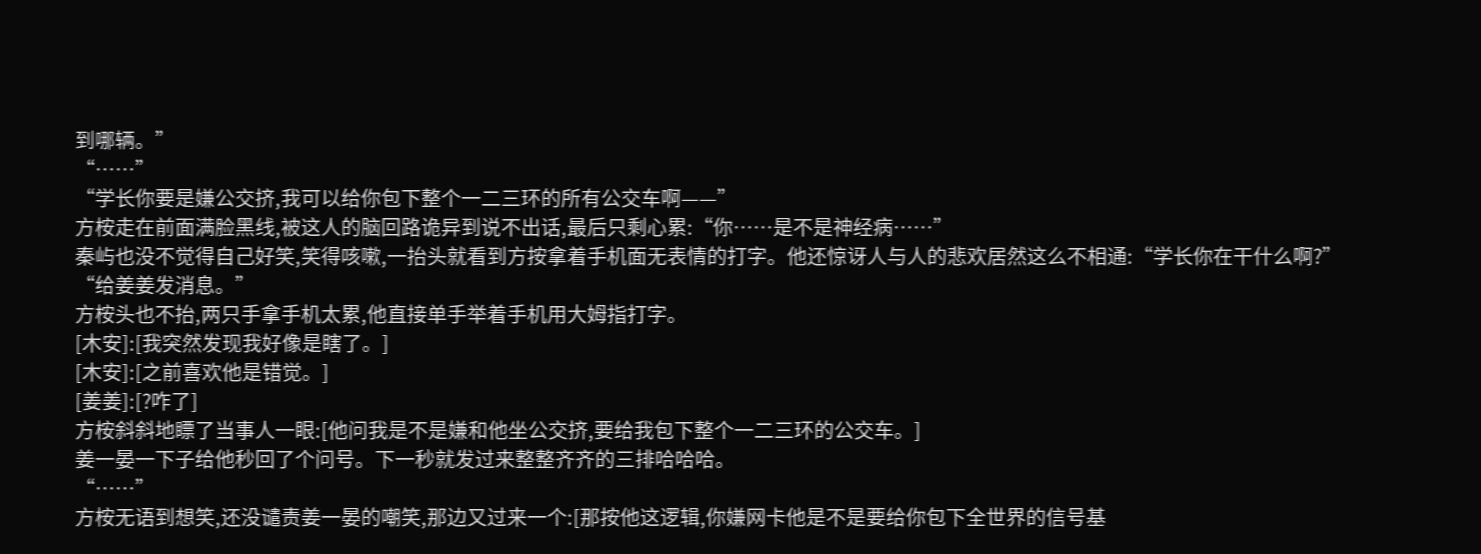到哪辆。”
“……”
“学长你要是嫌公交挤,我可以给你包下整个一二三环的所有公交车啊——”
方桉走在前面满脸黑线,被这人的脑回路诡异到说不出话,最后只剩心累:“你……是不是神经病……”
秦屿也没不觉得自己好笑,笑得咳嗽,一抬头就看到方按拿着手机面无表情的打字。他还惊讶人与人的悲欢居然这么不相通:“学长你在干什么啊?”
“给姜姜发消息。”
方桉头也不抬,两只手拿手机太累,他直接单手举着手机用大姆指打字。
[木安]:[我突然发现我好像是瞎了。]
[木安]:[之前喜欢他是错觉。]
[姜姜]:[?咋了]
方桉斜斜地瞟了当事人一眼:[他问我是不是嫌和他坐公交挤,要给我包下整个一二三环的公交车。]
姜一晏一下子给他秒回了个问号。下一秒就发过来整整齐齐的三排哈哈哈。
“……”
方桉无语到想笑,还没谴责姜一晏的嘲笑,那边又过来一个:[那按他这逻辑,你嫌网卡他是不是要给你包下全世界的信号基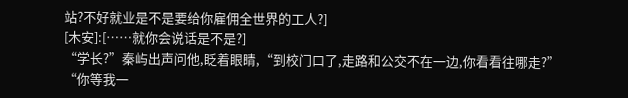站?不好就业是不是要给你雇佣全世界的工人?]
[木安]:[……就你会说话是不是?]
“学长?”秦屿出声问他,眨着眼睛,“到校门口了,走路和公交不在一边,你看看往哪走?”
“你等我一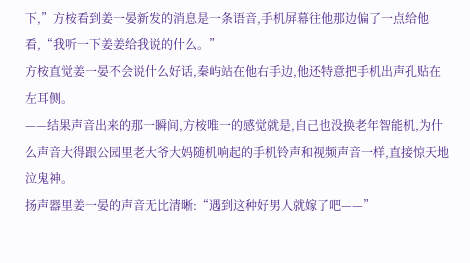下,”方桉看到姜一晏新发的消息是一条语音,手机屏幕往他那边偏了一点给他看,“我听一下姜姜给我说的什么。”
方桉直觉姜一晏不会说什么好话,秦屿站在他右手边,他还特意把手机出声孔贴在左耳侧。
——结果声音出来的那一瞬间,方桉唯一的感觉就是,自己也没换老年智能机,为什么声音大得跟公园里老大爷大妈随机响起的手机铃声和视频声音一样,直接惊天地泣鬼神。
扬声器里姜一晏的声音无比清晰:“遇到这种好男人就嫁了吧——”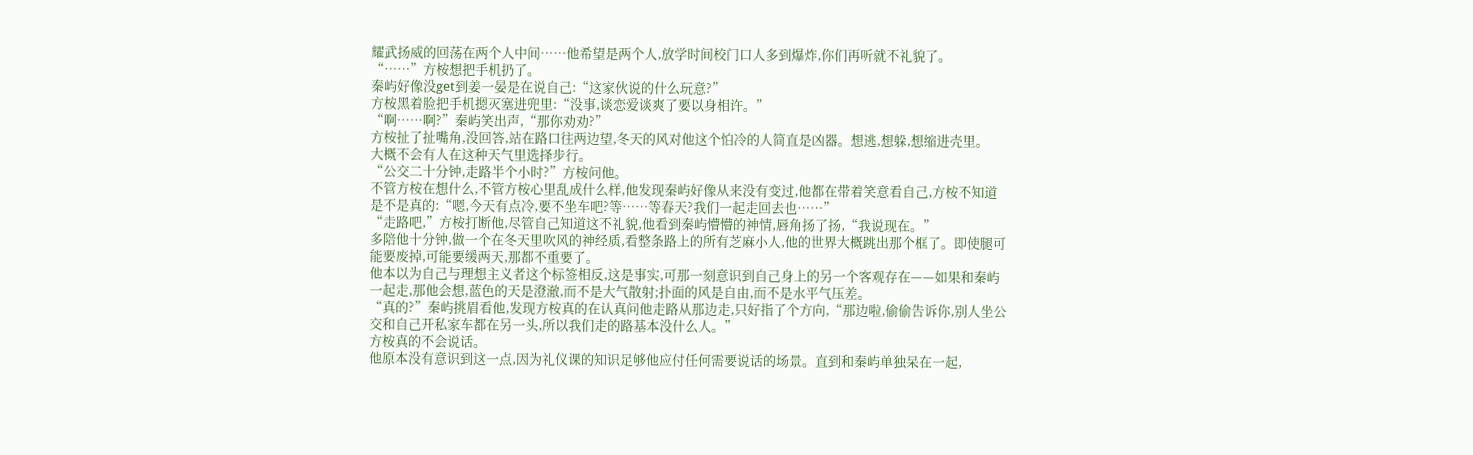耀武扬威的回荡在两个人中间……他希望是两个人,放学时间校门口人多到爆炸,你们再听就不礼貌了。
“……”方桉想把手机扔了。
秦屿好像没get到姜一晏是在说自己:“这家伙说的什么玩意?”
方桉黑着脸把手机摁灭塞进兜里:“没事,谈恋爱谈爽了要以身相许。”
“啊……啊?”秦屿笑出声,“那你劝劝?”
方桉扯了扯嘴角,没回答,站在路口往两边望,冬天的风对他这个怕冷的人简直是凶器。想逃,想躲,想缩进壳里。
大概不会有人在这种天气里选择步行。
“公交二十分钟,走路半个小时?”方桉问他。
不管方桉在想什么,不管方桉心里乱成什么样,他发现秦屿好像从来没有变过,他都在带着笑意看自己,方桉不知道是不是真的:“嗯,今天有点冷,要不坐车吧?等……等春天?我们一起走回去也……”
“走路吧,”方桉打断他,尽管自己知道这不礼貌,他看到秦屿懵懵的神情,唇角扬了扬,“我说现在。”
多陪他十分钟,做一个在冬天里吹风的神经质,看整条路上的所有芝麻小人,他的世界大概跳出那个框了。即使腿可能要废掉,可能要缓两天,那都不重要了。
他本以为自己与理想主义者这个标签相反,这是事实,可那一刻意识到自己身上的另一个客观存在——如果和秦屿一起走,那他会想,蓝色的天是澄澈,而不是大气散射;扑面的风是自由,而不是水平气压差。
“真的?”秦屿挑眉看他,发现方桉真的在认真问他走路从那边走,只好指了个方向,“那边啦,偷偷告诉你,别人坐公交和自己开私家车都在另一头,所以我们走的路基本没什么人。”
方桉真的不会说话。
他原本没有意识到这一点,因为礼仪课的知识足够他应付任何需要说话的场景。直到和秦屿单独呆在一起,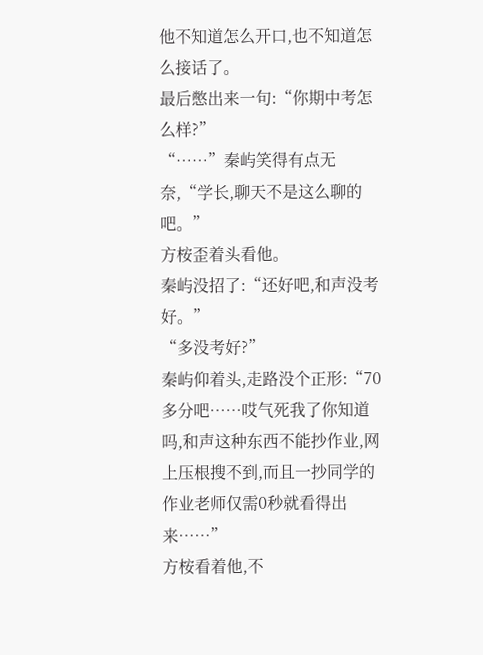他不知道怎么开口,也不知道怎么接话了。
最后憋出来一句:“你期中考怎么样?”
“……”秦屿笑得有点无奈,“学长,聊天不是这么聊的吧。”
方桉歪着头看他。
秦屿没招了:“还好吧,和声没考好。”
“多没考好?”
秦屿仰着头,走路没个正形:“70多分吧……哎气死我了你知道吗,和声这种东西不能抄作业,网上压根搜不到,而且一抄同学的作业老师仅需0秒就看得出来……”
方桉看着他,不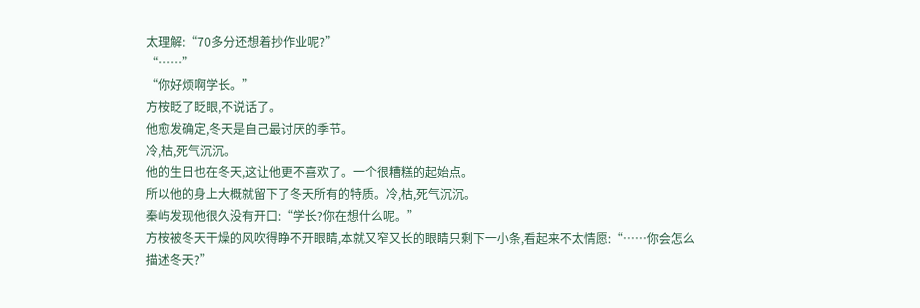太理解:“70多分还想着抄作业呢?”
“……”
“你好烦啊学长。”
方桉眨了眨眼,不说话了。
他愈发确定,冬天是自己最讨厌的季节。
冷,枯,死气沉沉。
他的生日也在冬天,这让他更不喜欢了。一个很糟糕的起始点。
所以他的身上大概就留下了冬天所有的特质。冷,枯,死气沉沉。
秦屿发现他很久没有开口:“学长?你在想什么呢。”
方桉被冬天干燥的风吹得睁不开眼睛,本就又窄又长的眼睛只剩下一小条,看起来不太情愿:“……你会怎么描述冬天?”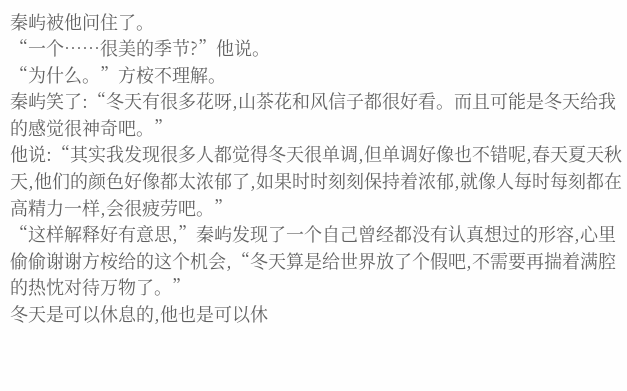秦屿被他问住了。
“一个……很美的季节?”他说。
“为什么。”方桉不理解。
秦屿笑了:“冬天有很多花呀,山茶花和风信子都很好看。而且可能是冬天给我的感觉很神奇吧。”
他说:“其实我发现很多人都觉得冬天很单调,但单调好像也不错呢,春天夏天秋天,他们的颜色好像都太浓郁了,如果时时刻刻保持着浓郁,就像人每时每刻都在高精力一样,会很疲劳吧。”
“这样解释好有意思,”秦屿发现了一个自己曾经都没有认真想过的形容,心里偷偷谢谢方桉给的这个机会,“冬天算是给世界放了个假吧,不需要再揣着满腔的热忱对待万物了。”
冬天是可以休息的,他也是可以休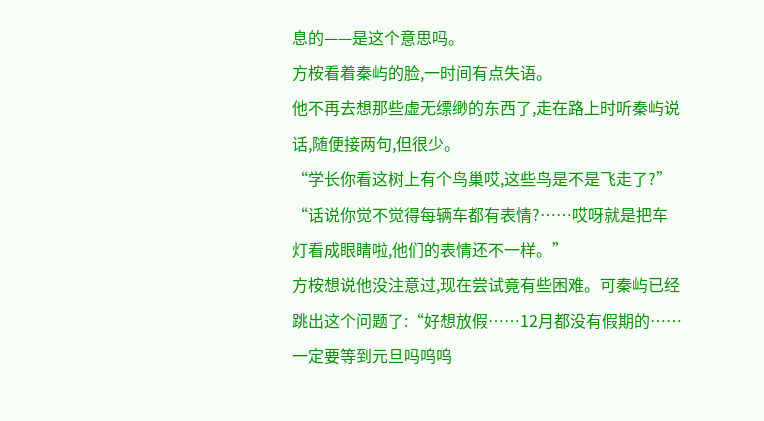息的——是这个意思吗。
方桉看着秦屿的脸,一时间有点失语。
他不再去想那些虚无缥缈的东西了,走在路上时听秦屿说话,随便接两句,但很少。
“学长你看这树上有个鸟巢哎,这些鸟是不是飞走了?”
“话说你觉不觉得每辆车都有表情?……哎呀就是把车灯看成眼睛啦,他们的表情还不一样。”
方桉想说他没注意过,现在尝试竟有些困难。可秦屿已经跳出这个问题了:“好想放假……12月都没有假期的……一定要等到元旦吗呜呜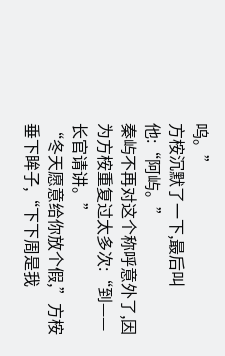呜。”
方桉沉默了一下,最后叫他:“阿屿。”
秦屿不再对这个称呼意外了,因为方桉重复过太多次:“到——长官请讲。”
“冬天愿意给你放个假,”方桉垂下眸子,“下下周是我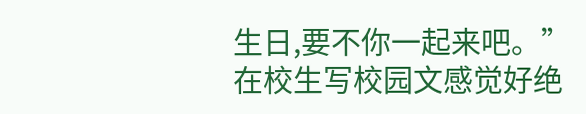生日,要不你一起来吧。”
在校生写校园文感觉好绝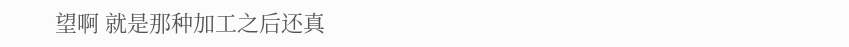望啊 就是那种加工之后还真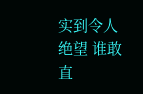实到令人绝望 谁敢直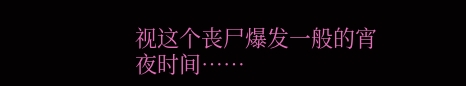视这个丧尸爆发一般的宵夜时间……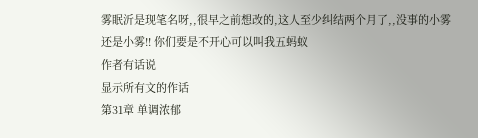雾眠沂是现笔名呀,,很早之前想改的,这人至少纠结两个月了,,没事的小雾还是小雾!! 你们要是不开心可以叫我五蚂蚁
作者有话说
显示所有文的作话
第31章 单调浓郁